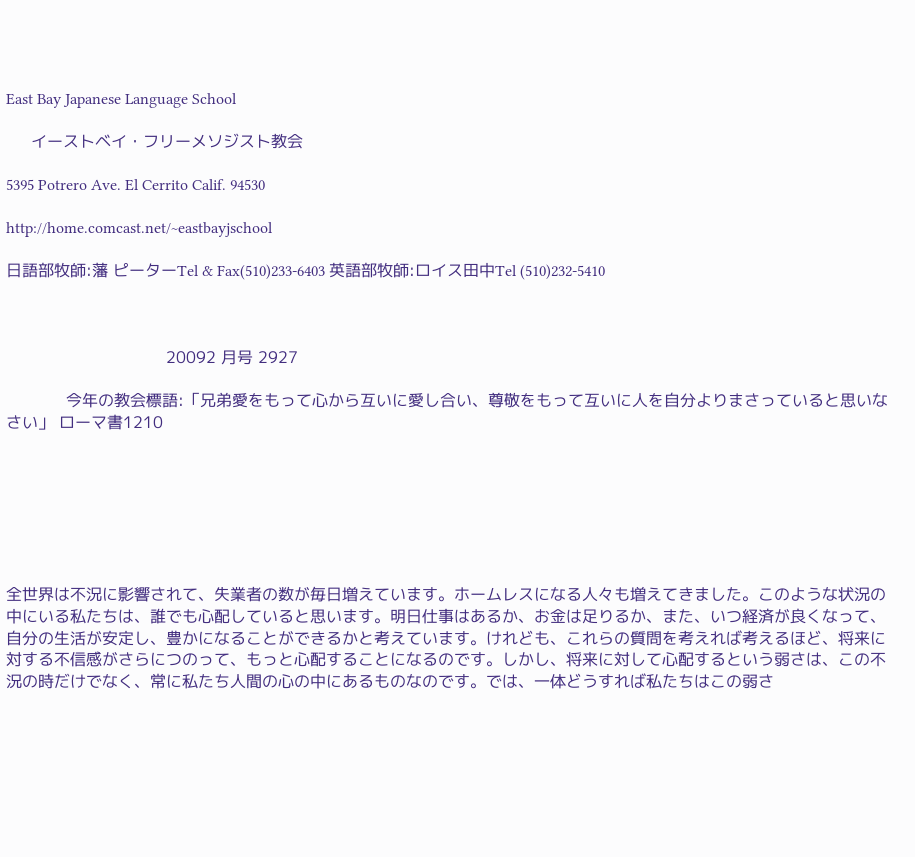East Bay Japanese Language School

     イーストベイ・フリーメソジスト教会

5395 Potrero Ave. El Cerrito Calif. 94530

http://home.comcast.net/~eastbayjschool

日語部牧師:藩 ピーターTel & Fax(510)233-6403 英語部牧師:ロイス田中Tel (510)232-5410



                                20092 月号 2927

            今年の教会標語:「兄弟愛をもって心から互いに愛し合い、尊敬をもって互いに人を自分よりまさっていると思いなさい」 ローマ書1210







全世界は不況に影響されて、失業者の数が毎日増えています。ホームレスになる人々も増えてきました。このような状況の中にいる私たちは、誰でも心配していると思います。明日仕事はあるか、お金は足りるか、また、いつ経済が良くなって、自分の生活が安定し、豊かになることができるかと考えています。けれども、これらの質問を考えれば考えるほど、将来に対する不信感がさらにつのって、もっと心配することになるのです。しかし、将来に対して心配するという弱さは、この不況の時だけでなく、常に私たち人間の心の中にあるものなのです。では、一体どうすれば私たちはこの弱さ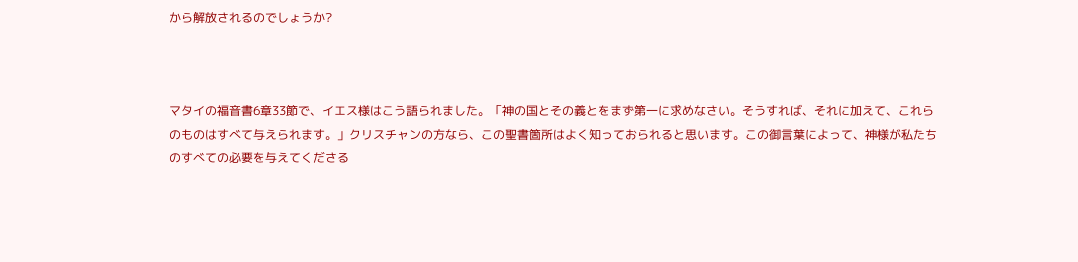から解放されるのでしょうか?



マタイの福音書6章33節で、イエス様はこう語られました。「神の国とその義とをまず第一に求めなさい。そうすれば、それに加えて、これらのものはすべて与えられます。」クリスチャンの方なら、この聖書箇所はよく知っておられると思います。この御言葉によって、神様が私たちのすべての必要を与えてくださる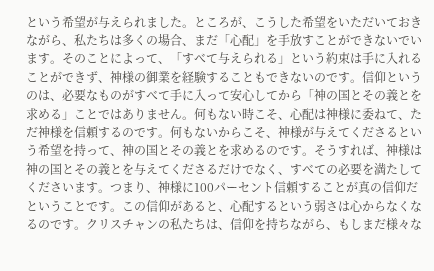という希望が与えられました。ところが、こうした希望をいただいておきながら、私たちは多くの場合、まだ「心配」を手放すことができないでいます。そのことによって、「すべて与えられる」という約束は手に入れることができず、神様の御業を経験することもできないのです。信仰というのは、必要なものがすべて手に入って安心してから「神の国とその義とを求める」ことではありません。何もない時こそ、心配は神様に委ねて、ただ神様を信頼するのです。何もないからこそ、神様が与えてくださるという希望を持って、神の国とその義とを求めるのです。そうすれば、神様は神の国とその義とを与えてくださるだけでなく、すべての必要を満たしてくださいます。つまり、神様に100パーセント信頼することが真の信仰だということです。この信仰があると、心配するという弱さは心からなくなるのです。クリスチャンの私たちは、信仰を持ちながら、もしまだ様々な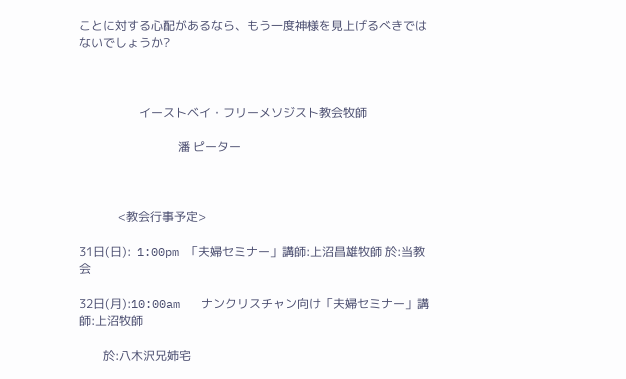ことに対する心配があるなら、もう一度神様を見上げるべきではないでしょうか?



                    イーストベイ・フリーメソジスト教会牧師

                                 潘 ピーター



             <教会行事予定>

31日(日):  1:00pm 「夫婦セミナー」講師:上沼昌雄牧師 於:当教会

32日(月):10:00am   ナンクリスチャン向け「夫婦セミナー」講師:上沼牧師

        於:八木沢兄姉宅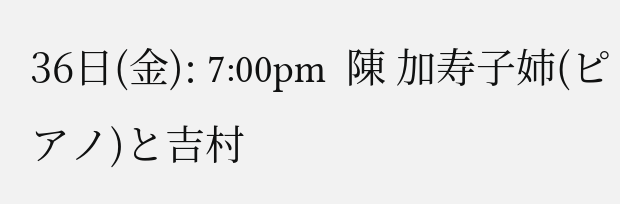36日(金): 7:00pm  陳 加寿子姉(ピアノ)と吉村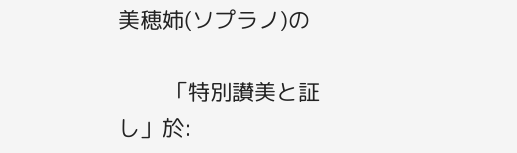美穂姉(ソプラノ)の

        「特別讃美と証し」於: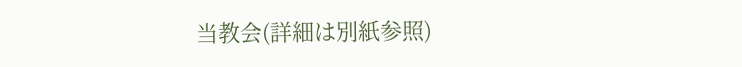当教会(詳細は別紙参照)